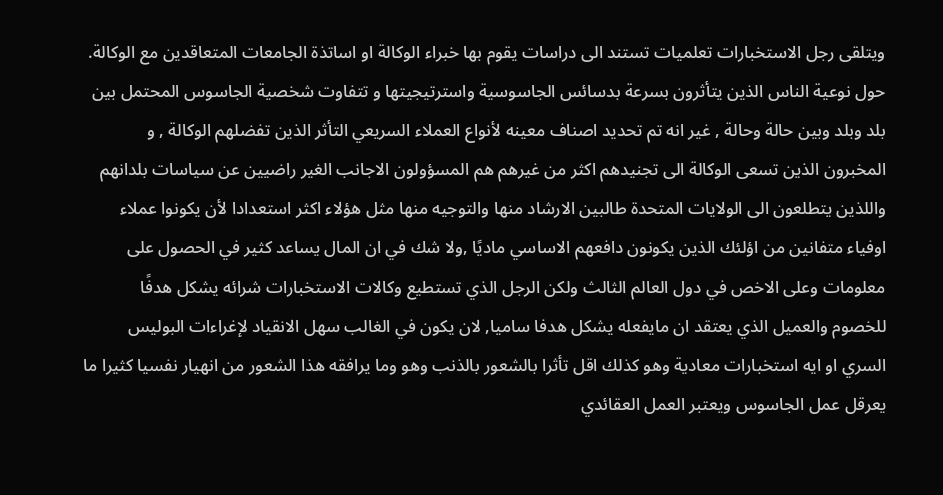ويتلقى رجل الاستخبارات تعلميات تستند الى دراسات يقوم بها خبراء الوكالة او اساتذة الجامعات المتعاقدين مع الوكالة. حول نوعية الناس الذين يتأثرون بسرعة بدسائس الجاسوسية واسترتيجيتها و تتفاوت شخصية الجاسوس المحتمل بين بلد وبلد وبين حالة وحالة , غير انه تم تحديد اصناف معينه لأنواع العملاء السريعي التأثر الذين تفضلهم الوكالة , و المخبرون الذين تسعى الوكالة الى تجنيدهم اكثر من غيرهم هم المسؤولون الاجانب الغير راضيين عن سياسات بلدانهم واللذين يتطلعون الى الولايات المتحدة طالبين الارشاد منها والتوجيه منها مثل هؤلاء اكثر استعدادا لأن يكونوا عملاء اوفياء متفانين من اؤلئك الذين يكونون دافعهم الاساسي ماديًا ,ولا شك في ان المال يساعد كثير في الحصول على معلومات وعلى الاخص في دول العالم الثالث ولكن الرجل الذي تستطيع وكالات الاستخبارات شرائه يشكل هدفًا للخصوم والعميل الذي يعتقد ان مايفعله يشكل هدفا ساميا, لان يكون في الغالب سهل الانقياد لإغراءات البوليس السري او ايه استخبارات معادية وهو كذلك اقل تأثرا بالشعور بالذنب وهو وما يرافقه هذا الشعور من انهيار نفسيا كثيرا ما يعرقل عمل الجاسوس ويعتبر العمل العقائدي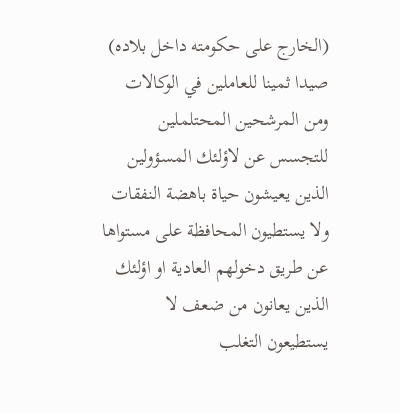(الخارج على حكومته داخل بلاده) صيدا ثمينا للعاملين في الوكالات ومن المرشحين المحتلملين للتجسس عن لاؤلئك المسؤولين الذين يعيشون حياة باهضة النفقات ولا يستطيون المحافظة على مستواها عن طريق دخولهم العادية او اؤلئك الذين يعانون من ضعف لا يستطيعون التغلب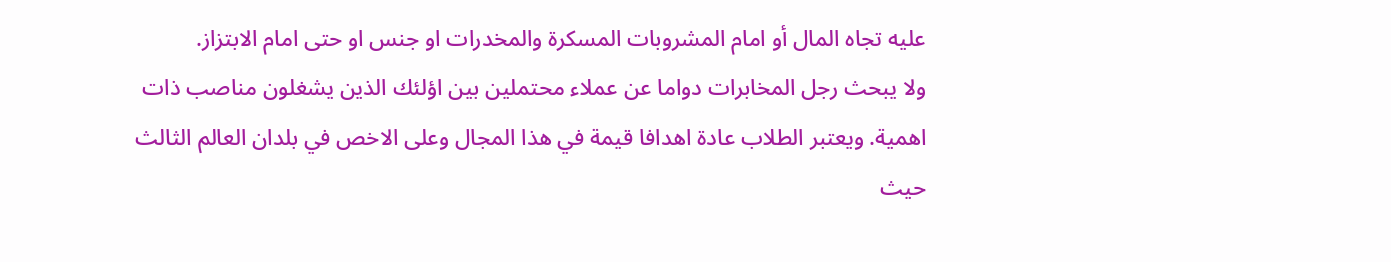عليه تجاه المال أو امام المشروبات المسكرة والمخدرات او جنس او حتى امام الابتزاز.
ولا يبحث رجل المخابرات دواما عن عملاء محتملين بين اؤلئك الذين يشغلون مناصب ذات اهمية. ويعتبر الطلاب عادة اهدافا قيمة في هذا المجال وعلى الاخص في بلدان العالم الثالث حيث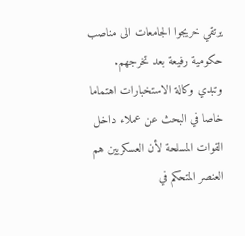يرتقي خريجوا الجامعات الى مناصب حكومية رفيعة بعد تخرجهم.
وتبدي وكالة الاستخبارات اهتماما خاصا في البحث عن عملاء داخل القوات المسلحة لأن العسكريين هم العنصر المتحكم في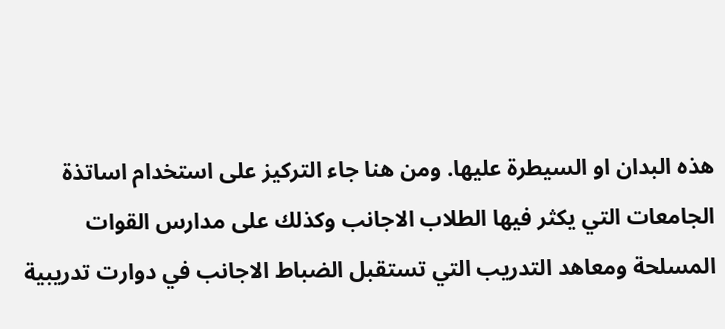هذه البدان او السيطرة عليها. ومن هنا جاء التركيز على استخدام اساتذة الجامعات التي يكثر فيها الطلاب الاجانب وكذلك على مدارس القوات المسلحة ومعاهد التدريب التي تستقبل الضباط الاجانب في دوارت تدريبية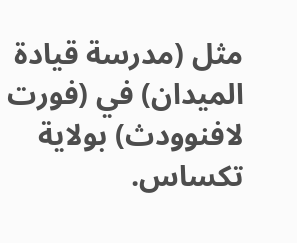مثل (مدرسة قيادة الميدان) في (فورت لافنوودث) بولاية تكساس.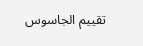تقييم الجاسوس